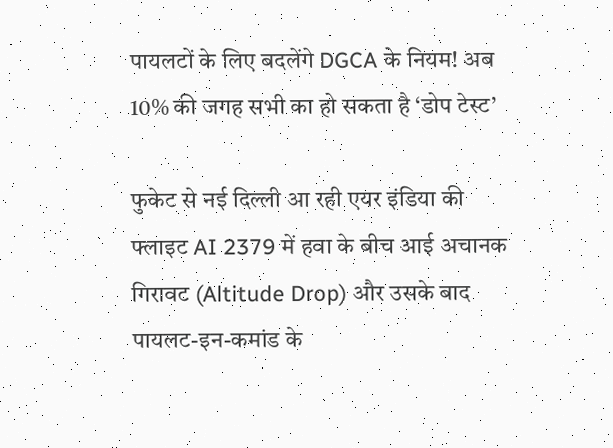पायलटों के लिए बदलेंगे DGCA के नियम! अब 10% की जगह सभी का हो सकता है ‘डोप टेस्ट’

फुकेट से नई दिल्ली आ रही एयर इंडिया की फ्लाइट AI 2379 में हवा के बीच आई अचानक गिरावट (Altitude Drop) और उसके बाद पायलट-इन-कमांड के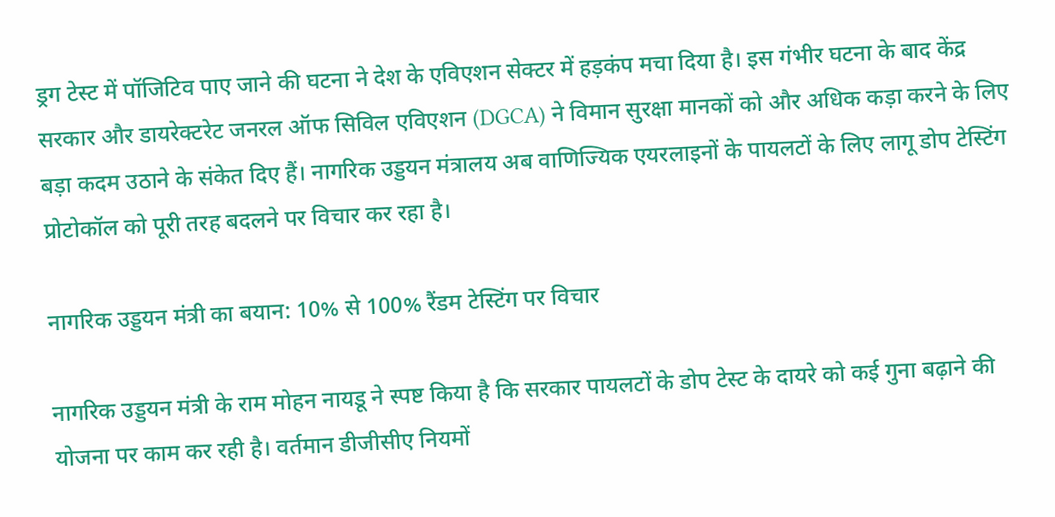ड्रग टेस्ट में पॉजिटिव पाए जाने की घटना ने देश के एविएशन सेक्टर में हड़कंप मचा दिया है। इस गंभीर घटना के बाद केंद्र सरकार और डायरेक्टरेट जनरल ऑफ सिविल एविएशन (DGCA) ने विमान सुरक्षा मानकों को और अधिक कड़ा करने के लिए बड़ा कदम उठाने के संकेत दिए हैं। नागरिक उड्डयन मंत्रालय अब वाणिज्यिक एयरलाइनों के पायलटों के लिए लागू डोप टेस्टिंग प्रोटोकॉल को पूरी तरह बदलने पर विचार कर रहा है।

नागरिक उड्डयन मंत्री का बयान: 10% से 100% रैंडम टेस्टिंग पर विचार

नागरिक उड्डयन मंत्री के राम मोहन नायडू ने स्पष्ट किया है कि सरकार पायलटों के डोप टेस्ट के दायरे को कई गुना बढ़ाने की योजना पर काम कर रही है। वर्तमान डीजीसीए नियमों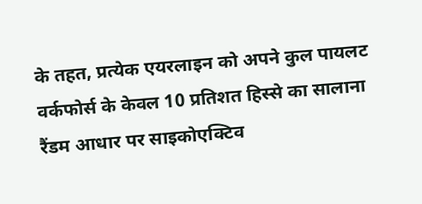के तहत, प्रत्येक एयरलाइन को अपने कुल पायलट वर्कफोर्स के केवल 10 प्रतिशत हिस्से का सालाना रैंडम आधार पर साइकोएक्टिव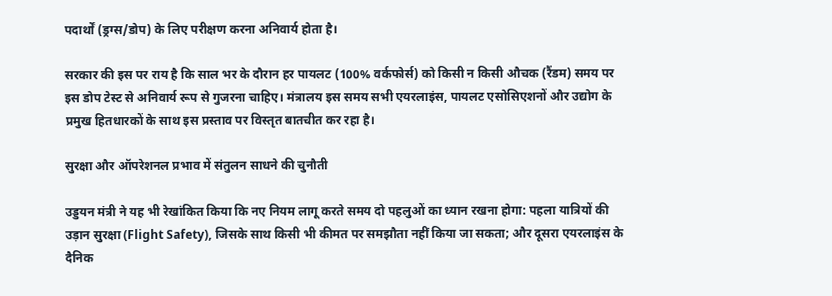पदार्थों (ड्रग्स/डोप) के लिए परीक्षण करना अनिवार्य होता है।

सरकार की इस पर राय है कि साल भर के दौरान हर पायलट (100% वर्कफोर्स) को किसी न किसी औचक (रैंडम) समय पर इस डोप टेस्ट से अनिवार्य रूप से गुजरना चाहिए। मंत्रालय इस समय सभी एयरलाइंस, पायलट एसोसिएशनों और उद्योग के प्रमुख हितधारकों के साथ इस प्रस्ताव पर विस्तृत बातचीत कर रहा है।

सुरक्षा और ऑपरेशनल प्रभाव में संतुलन साधने की चुनौती

उड्डयन मंत्री ने यह भी रेखांकित किया कि नए नियम लागू करते समय दो पहलुओं का ध्यान रखना होगा: पहला यात्रियों की उड़ान सुरक्षा (Flight Safety), जिसके साथ किसी भी कीमत पर समझौता नहीं किया जा सकता; और दूसरा एयरलाइंस के दैनिक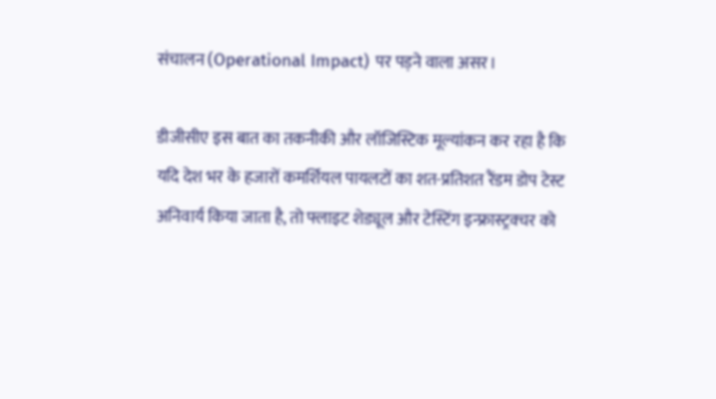संचालन (Operational Impact) पर पड़ने वाला असर।

डीजीसीए इस बात का तकनीकी और लॉजिस्टिक मूल्यांकन कर रहा है कि यदि देश भर के हजारों कमर्शियल पायलटों का शत-प्रतिशत रैंडम डोप टेस्ट अनिवार्य किया जाता है, तो फ्लाइट शेड्यूल और टेस्टिंग इन्फ्रास्ट्रक्चर को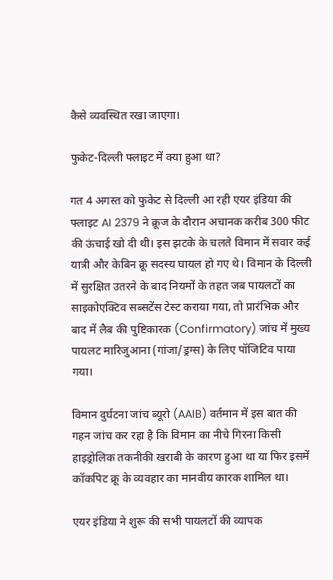कैसे व्यवस्थित रखा जाएगा।

फुकेट-दिल्ली फ्लाइट में क्या हुआ था?

गत 4 अगस्त को फुकेट से दिल्ली आ रही एयर इंडिया की फ्लाइट AI 2379 ने क्रूज के दौरान अचानक करीब 300 फीट की ऊंचाई खो दी थी। इस झटके के चलते विमान में सवार कई यात्री और केबिन क्रू सदस्य घायल हो गए थे। विमान के दिल्ली में सुरक्षित उतरने के बाद नियमों के तहत जब पायलटों का साइकोएक्टिव सब्सटेंस टेस्ट कराया गया, तो प्रारंभिक और बाद में लैब की पुष्टिकारक (Confirmatory) जांच में मुख्य पायलट मारिजुआना (गांजा/ड्रग्स) के लिए पॉजिटिव पाया गया।

विमान दुर्घटना जांच ब्यूरो (AAIB) वर्तमान में इस बात की गहन जांच कर रहा है कि विमान का नीचे गिरना किसी हाइड्रोलिक तकनीकी खराबी के कारण हुआ था या फिर इसमें कॉकपिट क्रू के व्यवहार का मानवीय कारक शामिल था।

एयर इंडिया ने शुरू की सभी पायलटों की व्यापक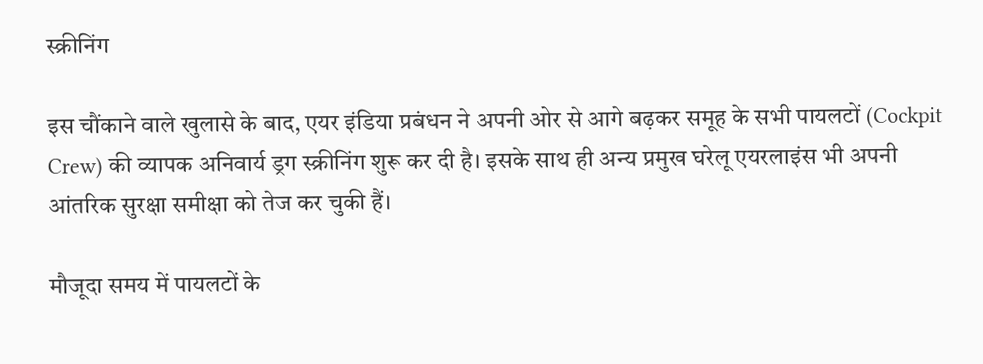स्क्रीनिंग

इस चौंकाने वाले खुलासे के बाद, एयर इंडिया प्रबंधन ने अपनी ओर से आगे बढ़कर समूह के सभी पायलटों (Cockpit Crew) की व्यापक अनिवार्य ड्रग स्क्रीनिंग शुरू कर दी है। इसके साथ ही अन्य प्रमुख घरेलू एयरलाइंस भी अपनी आंतरिक सुरक्षा समीक्षा को तेज कर चुकी हैं।

मौजूदा समय में पायलटों के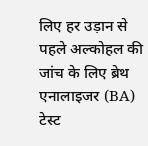लिए हर उड़ान से पहले अल्कोहल की जांच के लिए ब्रेथ एनालाइजर (BA) टेस्ट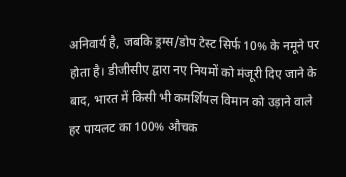अनिवार्य है, जबकि ड्रग्स/डोप टेस्ट सिर्फ 10% के नमूने पर होता है। डीजीसीए द्वारा नए नियमों को मंजूरी दिए जाने के बाद, भारत में किसी भी कमर्शियल विमान को उड़ाने वाले हर पायलट का 100% औचक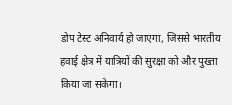डोप टेस्ट अनिवार्य हो जाएगा, जिससे भारतीय हवाई क्षेत्र में यात्रियों की सुरक्षा को और पुख्ता किया जा सकेगा।